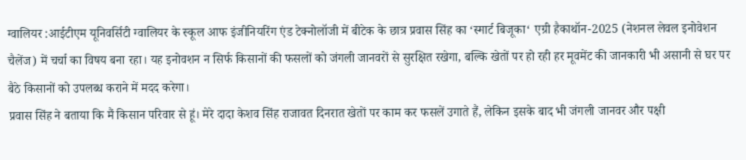ग्वालियर :आईटीएम यूनिवर्सिटी ग्वालियर के स्कूल आफ इंजीनियरिंग एंड टेक्नोलॉजी में बीटेक के छात्र प्रवास सिंह का ‘स्मार्ट बिजूका‘ एग्री हैकाथॉन-2025 (नेशनल लेवल इनोवेशन चैलेंज) में चर्चा का विषय बना रहा। यह इनोवशन न सिर्फ किसानों की फसलों को जंगली जानवरों से सुरक्षित रखेगा, बल्कि खेतों पर हो रही हर मूवमेंट की जानकारी भी असानी से घर पर बैठे किसानों को उपलब्ध कराने में मदद करेगा।
प्रवास सिंह ने बताया कि मैं किसान परिवार से हूं। मेरे दादा केशव सिंह राजावत दिनरात खेतों पर काम कर फसलें उगाते हैं, लेकिन इसके बाद भी जंगली जानवर और पक्षी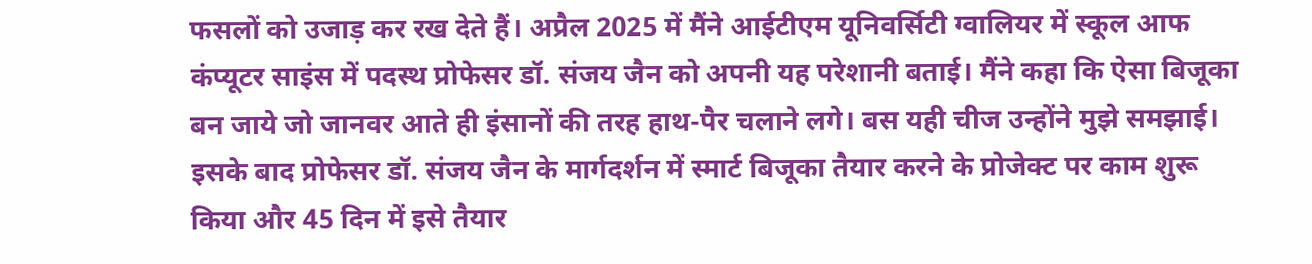फसलों को उजाड़ कर रख देते हैं। अप्रैल 2025 में मैंने आईटीएम यूनिवर्सिटी ग्वालियर में स्कूल आफ कंप्यूटर साइंस में पदस्थ प्रोफेसर डॉ. संजय जैन को अपनी यह परेशानी बताई। मैंने कहा कि ऐसा बिजूका बन जाये जो जानवर आते ही इंसानों की तरह हाथ-पैर चलाने लगे। बस यही चीज उन्होंने मुझे समझाई।
इसके बाद प्रोफेसर डॉ. संजय जैन के मार्गदर्शन में स्मार्ट बिजूका तैयार करने के प्रोजेक्ट पर काम शुरू किया और 45 दिन में इसे तैयार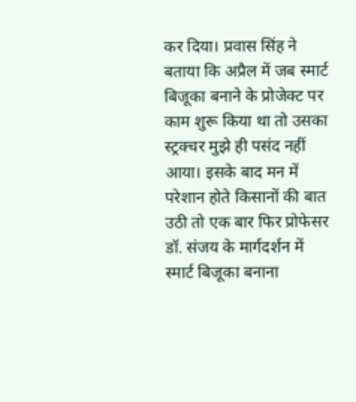कर दिया। प्रवास सिंह ने बताया कि अप्रैल में जब स्मार्ट बिजूका बनाने के प्रोजेक्ट पर काम शुरू किया था तो उसका स्ट्रक्चर मुझे ही पसंद नहीं आया। इसके बाद मन में परेशान होते किसानों की बात उठी तो एक बार फिर प्रोफेसर डॉ. संजय के मार्गदर्शन में स्मार्ट बिजूका बनाना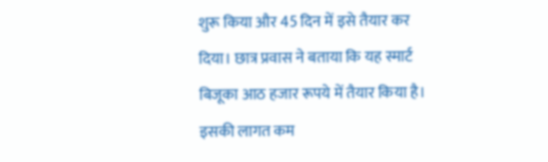शुरू किया और 45 दिन में इसे तैयार कर दिया। छात्र प्रवास ने बताया कि यह स्मार्ट बिजूका आठ हजार रूपये में तैयार किया है। इसकी लागत कम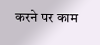करने पर काम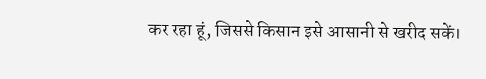कर रहा हूं, जिससे किसान इसे आसानी से खरीद सकें।